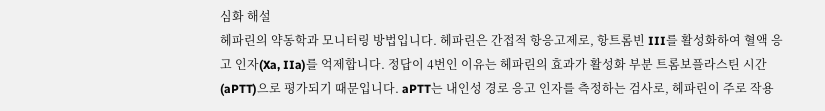심화 해설
헤파린의 약동학과 모니터링 방법입니다. 헤파린은 간접적 항응고제로, 항트롬빈 III를 활성화하여 혈액 응고 인자(Xa, IIa)를 억제합니다. 정답이 4번인 이유는 헤파린의 효과가 활성화 부분 트롬보플라스틴 시간(aPTT)으로 평가되기 때문입니다. aPTT는 내인성 경로 응고 인자를 측정하는 검사로, 헤파린이 주로 작용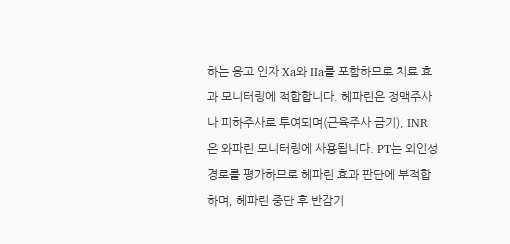하는 응고 인자 Xa와 IIa를 포함하므로 치료 효과 모니터링에 적합합니다. 헤파린은 정맥주사나 피하주사로 투여되며(근육주사 금기), INR은 와파린 모니터링에 사용됩니다. PT는 외인성 경로를 평가하므로 헤파린 효과 판단에 부적합하며, 헤파린 중단 후 반감기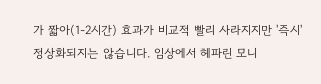가 짧아(1-2시간) 효과가 비교적 빨리 사라지지만 '즉시' 정상화되지는 않습니다. 임상에서 헤파린 모니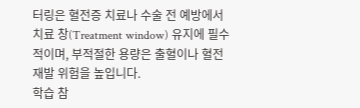터링은 혈전증 치료나 수술 전 예방에서 치료 창(Treatment window) 유지에 필수적이며, 부적절한 용량은 출혈이나 혈전 재발 위험을 높입니다.
학습 참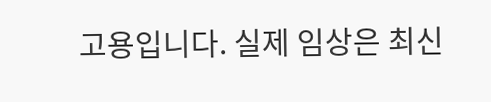고용입니다. 실제 임상은 최신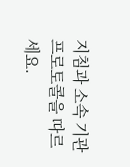지침과 소속 기관 프로토콜을 따르세요.